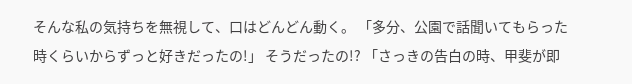そんな私の気持ちを無視して、口はどんどん動く。 「多分、公園で話聞いてもらった時くらいからずっと好きだったの!」 そうだったの!? 「さっきの告白の時、甲斐が即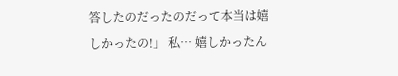答したのだったのだって本当は嬉しかったの!」 私… 嬉しかったん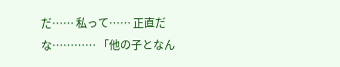だ…… 私って…… 正直だな………… 「他の子となん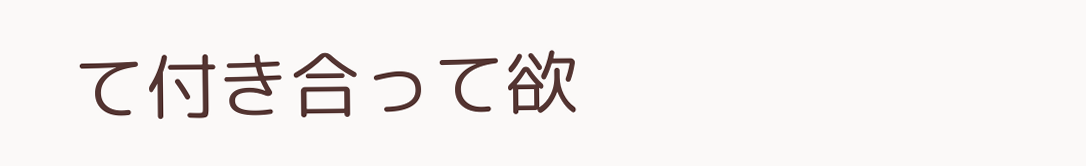て付き合って欲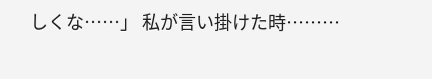しくな……」 私が言い掛けた時………